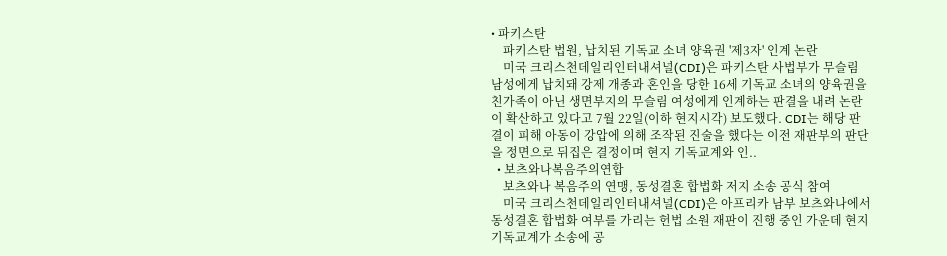• 파키스탄
    파키스탄 법원, 납치된 기독교 소녀 양육권 '제3자' 인계 논란
    미국 크리스천데일리인터내셔널(CDI)은 파키스탄 사법부가 무슬림 남성에게 납치돼 강제 개종과 혼인을 당한 16세 기독교 소녀의 양육권을 친가족이 아닌 생면부지의 무슬림 여성에게 인계하는 판결을 내려 논란이 확산하고 있다고 7월 22일(이하 현지시각) 보도했다. CDI는 해당 판결이 피해 아동이 강압에 의해 조작된 진술을 했다는 이전 재판부의 판단을 정면으로 뒤집은 결정이며 현지 기독교계와 인..
  • 보츠와나복음주의연합
    보츠와나 복음주의 연맹, 동성결혼 합법화 저지 소송 공식 참여
    미국 크리스천데일리인터내셔널(CDI)은 아프리카 남부 보츠와나에서 동성결혼 합법화 여부를 가리는 헌법 소원 재판이 진행 중인 가운데 현지 기독교계가 소송에 공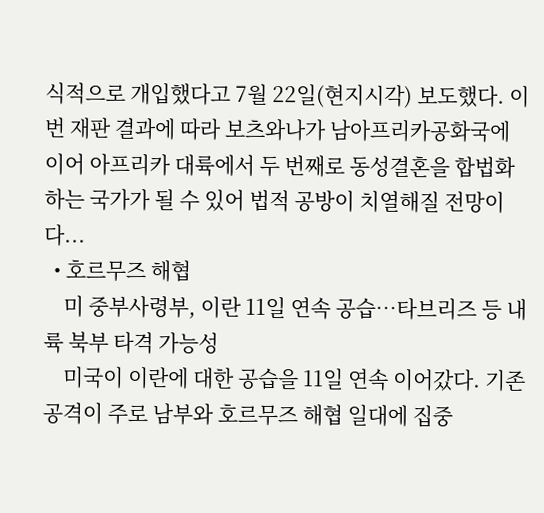식적으로 개입했다고 7월 22일(현지시각) 보도했다. 이번 재판 결과에 따라 보츠와나가 남아프리카공화국에 이어 아프리카 대륙에서 두 번째로 동성결혼을 합법화하는 국가가 될 수 있어 법적 공방이 치열해질 전망이다...
  • 호르무즈 해협
    미 중부사령부, 이란 11일 연속 공습…타브리즈 등 내륙 북부 타격 가능성
    미국이 이란에 대한 공습을 11일 연속 이어갔다. 기존 공격이 주로 남부와 호르무즈 해협 일대에 집중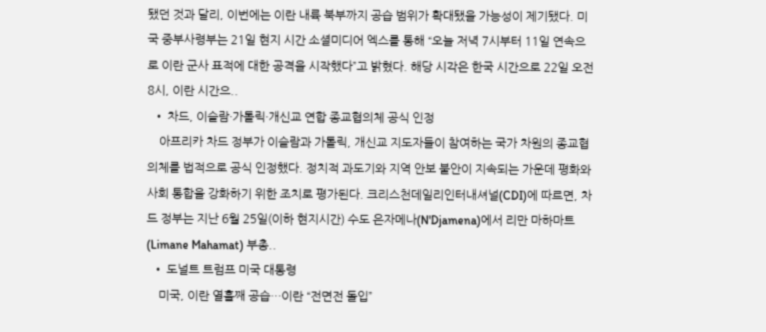됐던 것과 달리, 이번에는 이란 내륙 북부까지 공습 범위가 확대됐을 가능성이 제기됐다. 미국 중부사령부는 21일 현지 시간 소셜미디어 엑스를 통해 “오늘 저녁 7시부터 11일 연속으로 이란 군사 표적에 대한 공격을 시작했다”고 밝혔다. 해당 시각은 한국 시간으로 22일 오전 8시, 이란 시간으..
  • 차드, 이슬람·가톨릭·개신교 연합 종교협의체 공식 인정
    아프리카 차드 정부가 이슬람과 가톨릭, 개신교 지도자들이 참여하는 국가 차원의 종교협의체를 법적으로 공식 인정했다. 정치적 과도기와 지역 안보 불안이 지속되는 가운데 평화와 사회 통합을 강화하기 위한 조치로 평가된다. 크리스천데일리인터내셔널(CDI)에 따르면, 차드 정부는 지난 6월 25일(이하 현지시간) 수도 은자메나(N'Djamena)에서 리만 마하마트(Limane Mahamat) 부총..
  • 도널트 트럼프 미국 대통령
    미국, 이란 열흘째 공습…이란 “전면전 돌입”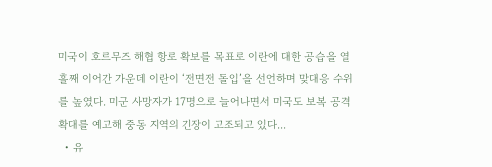미국이 호르무즈 해협 항로 확보를 목표로 이란에 대한 공습을 열흘째 이어간 가운데 이란이 ‘전면전 돌입’을 선언하며 맞대응 수위를 높였다. 미군 사망자가 17명으로 늘어나면서 미국도 보복 공격 확대를 예고해 중동 지역의 긴장이 고조되고 있다...
  • 유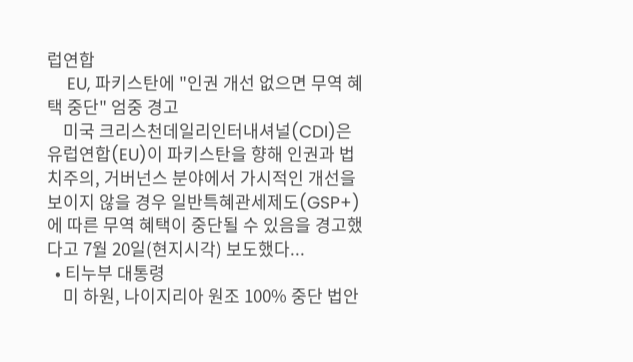럽연합
    EU, 파키스탄에 "인권 개선 없으면 무역 혜택 중단" 엄중 경고
    미국 크리스천데일리인터내셔널(CDI)은 유럽연합(EU)이 파키스탄을 향해 인권과 법치주의, 거버넌스 분야에서 가시적인 개선을 보이지 않을 경우 일반특혜관세제도(GSP+)에 따른 무역 혜택이 중단될 수 있음을 경고했다고 7월 20일(현지시각) 보도했다...
  • 티누부 대통령
    미 하원, 나이지리아 원조 100% 중단 법안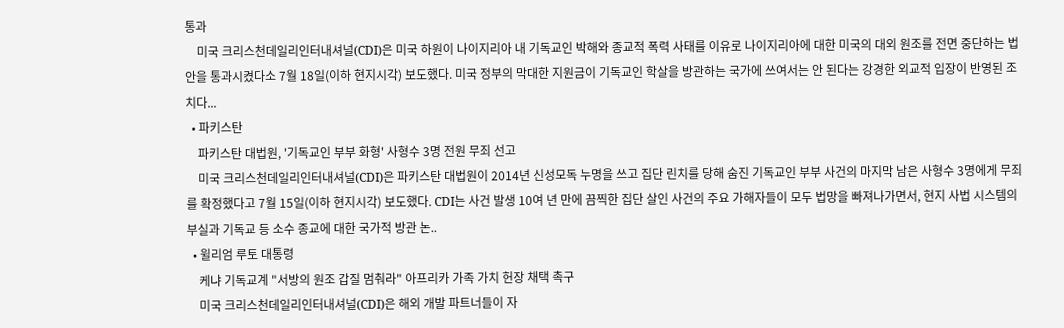통과
    미국 크리스천데일리인터내셔널(CDI)은 미국 하원이 나이지리아 내 기독교인 박해와 종교적 폭력 사태를 이유로 나이지리아에 대한 미국의 대외 원조를 전면 중단하는 법안을 통과시켰다소 7월 18일(이하 현지시각) 보도했다. 미국 정부의 막대한 지원금이 기독교인 학살을 방관하는 국가에 쓰여서는 안 된다는 강경한 외교적 입장이 반영된 조치다...
  • 파키스탄
    파키스탄 대법원, '기독교인 부부 화형' 사형수 3명 전원 무죄 선고
    미국 크리스천데일리인터내셔널(CDI)은 파키스탄 대법원이 2014년 신성모독 누명을 쓰고 집단 린치를 당해 숨진 기독교인 부부 사건의 마지막 남은 사형수 3명에게 무죄를 확정했다고 7월 15일(이하 현지시각) 보도했다. CDI는 사건 발생 10여 년 만에 끔찍한 집단 살인 사건의 주요 가해자들이 모두 법망을 빠져나가면서, 현지 사법 시스템의 부실과 기독교 등 소수 종교에 대한 국가적 방관 논..
  • 윌리엄 루토 대통령
    케냐 기독교계 "서방의 원조 갑질 멈춰라" 아프리카 가족 가치 헌장 채택 촉구
    미국 크리스천데일리인터내셔널(CDI)은 해외 개발 파트너들이 자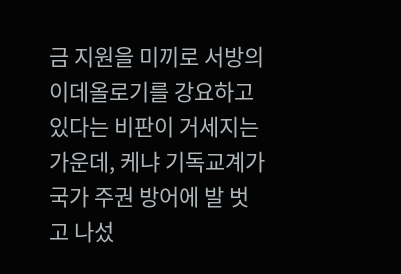금 지원을 미끼로 서방의 이데올로기를 강요하고 있다는 비판이 거세지는 가운데, 케냐 기독교계가 국가 주권 방어에 발 벗고 나섰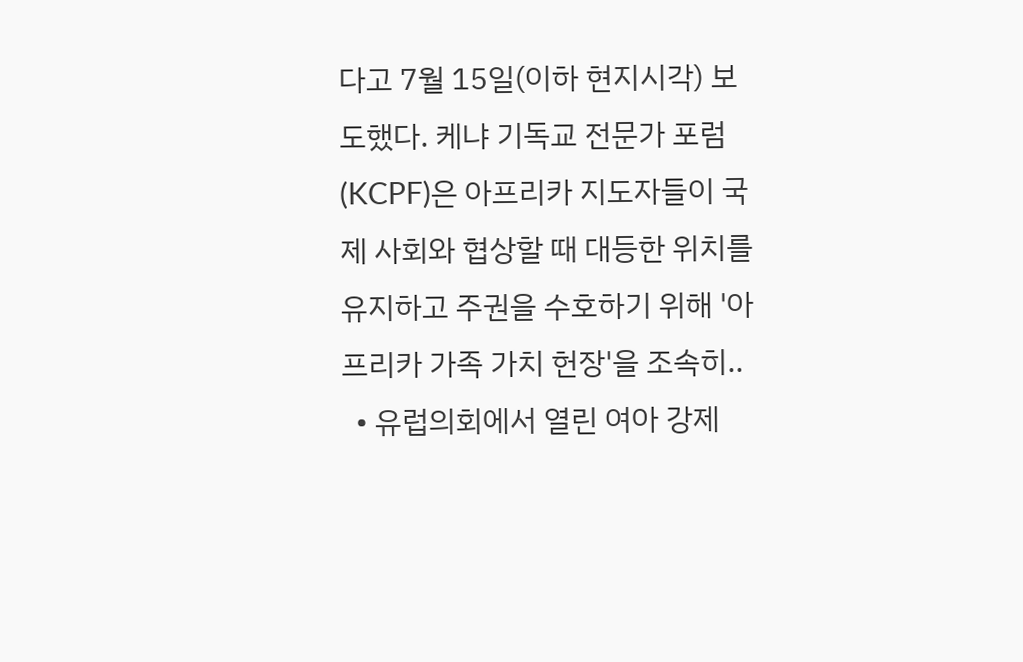다고 7월 15일(이하 현지시각) 보도했다. 케냐 기독교 전문가 포럼(KCPF)은 아프리카 지도자들이 국제 사회와 협상할 때 대등한 위치를 유지하고 주권을 수호하기 위해 '아프리카 가족 가치 헌장'을 조속히..
  • 유럽의회에서 열린 여아 강제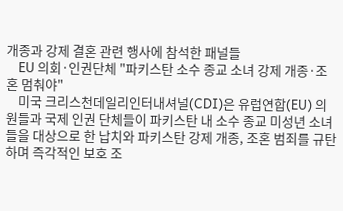개종과 강제 결혼 관련 행사에 참석한 패널들
    EU 의회·인권단체 "파키스탄 소수 종교 소녀 강제 개종·조혼 멈춰야"
    미국 크리스천데일리인터내셔널(CDI)은 유럽연합(EU) 의원들과 국제 인권 단체들이 파키스탄 내 소수 종교 미성년 소녀들을 대상으로 한 납치와 파키스탄 강제 개종, 조혼 범죄를 규탄하며 즉각적인 보호 조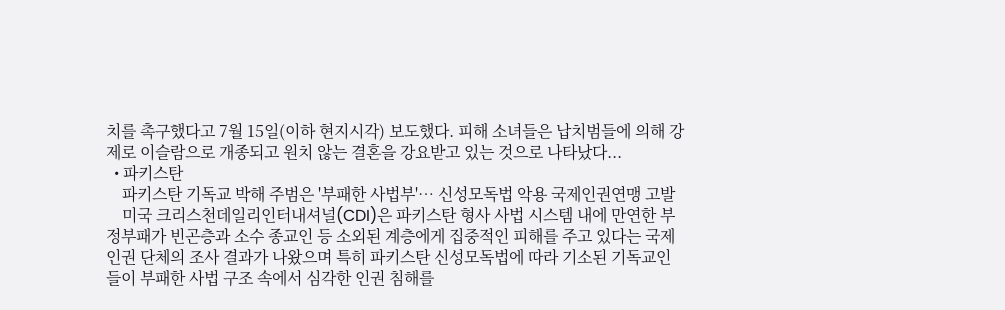치를 촉구했다고 7월 15일(이하 현지시각) 보도했다. 피해 소녀들은 납치범들에 의해 강제로 이슬람으로 개종되고 원치 않는 결혼을 강요받고 있는 것으로 나타났다...
  • 파키스탄
    파키스탄 기독교 박해 주범은 '부패한 사법부'… 신성모독법 악용 국제인권연맹 고발
    미국 크리스천데일리인터내셔널(CDI)은 파키스탄 형사 사법 시스템 내에 만연한 부정부패가 빈곤층과 소수 종교인 등 소외된 계층에게 집중적인 피해를 주고 있다는 국제 인권 단체의 조사 결과가 나왔으며 특히 파키스탄 신성모독법에 따라 기소된 기독교인들이 부패한 사법 구조 속에서 심각한 인권 침해를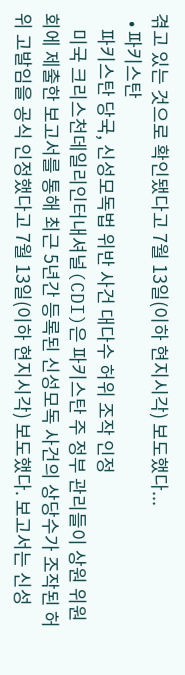겪고 있는 것으로 확인됐다고 7월 13일(이하 현지시각) 보도했다...
  • 파키스탄
    파키스탄 당국, 신성모독법 위반 사건 대다수 허위 조작 인정
    미국 크리스천데일리인터내셔널(CDI)은 파키스탄 주 정부 관리들이 상원 위원회에 제출한 보고서를 통해 최근 5년간 등록된 신성모독 사건의 상당수가 조작된 허위 고발임을 공식 인정했다고 7월 13일(이하 현지시각) 보도했다. 보고서는 신성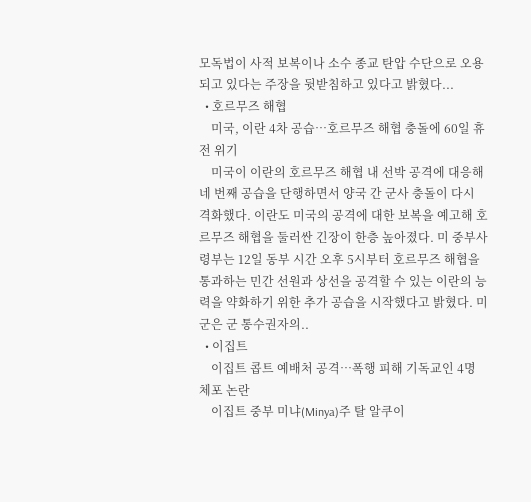모독법이 사적 보복이나 소수 종교 탄압 수단으로 오용되고 있다는 주장을 뒷받침하고 있다고 밝혔다...
  • 호르무즈 해협
    미국, 이란 4차 공습…호르무즈 해협 충돌에 60일 휴전 위기
    미국이 이란의 호르무즈 해협 내 선박 공격에 대응해 네 번째 공습을 단행하면서 양국 간 군사 충돌이 다시 격화했다. 이란도 미국의 공격에 대한 보복을 예고해 호르무즈 해협을 둘러싼 긴장이 한층 높아졌다. 미 중부사령부는 12일 동부 시간 오후 5시부터 호르무즈 해협을 통과하는 민간 선원과 상선을 공격할 수 있는 이란의 능력을 약화하기 위한 추가 공습을 시작했다고 밝혔다. 미군은 군 통수권자의..
  • 이집트
    이집트 콥트 예배처 공격…폭행 피해 기독교인 4명 체포 논란
    이집트 중부 미냐(Minya)주 탈 알쿠이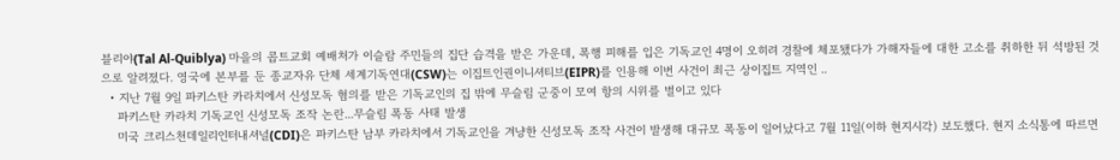블리야(Tal Al-Quiblya) 마을의 콥트교회 예배처가 이슬람 주민들의 집단 습격을 받은 가운데, 폭행 피해를 입은 기독교인 4명이 오히려 경찰에 체포됐다가 가해자들에 대한 고소를 취하한 뒤 석방된 것으로 알려졌다. 영국에 본부를 둔 종교자유 단체 세계기독연대(CSW)는 이집트인권이니셔티브(EIPR)를 인용해 이번 사건이 최근 상이집트 지역인 ..
  • 지난 7월 9일 파키스탄 카라치에서 신성모독 혐의를 받은 기독교인의 집 밖에 무슬림 군중이 모여 항의 시위를 벌이고 있다
    파키스탄 카라치 기독교인 신성모독 조작 논란...무슬림 폭동 사태 발생
    미국 크리스천데일리인터내셔널(CDI)은 파키스탄 남부 카라치에서 기독교인을 겨냥한 신성모독 조작 사건이 발생해 대규모 폭동이 일어났다고 7월 11일(이하 현지시각) 보도했다. 현지 소식통에 따르면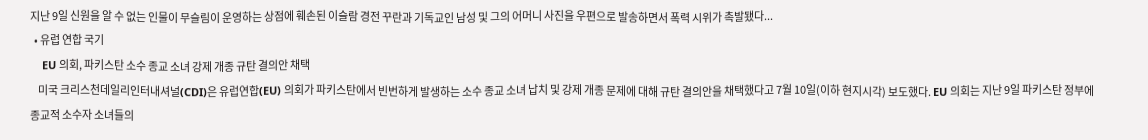지난 9일 신원을 알 수 없는 인물이 무슬림이 운영하는 상점에 훼손된 이슬람 경전 꾸란과 기독교인 남성 및 그의 어머니 사진을 우편으로 발송하면서 폭력 시위가 촉발됐다...
  • 유럽 연합 국기
    EU 의회, 파키스탄 소수 종교 소녀 강제 개종 규탄 결의안 채택
    미국 크리스천데일리인터내셔널(CDI)은 유럽연합(EU) 의회가 파키스탄에서 빈번하게 발생하는 소수 종교 소녀 납치 및 강제 개종 문제에 대해 규탄 결의안을 채택했다고 7월 10일(이하 현지시각) 보도했다. EU 의회는 지난 9일 파키스탄 정부에 종교적 소수자 소녀들의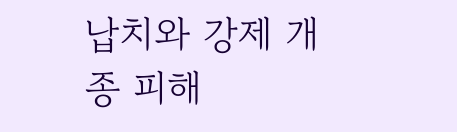납치와 강제 개종 피해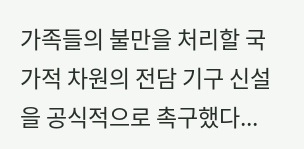가족들의 불만을 처리할 국가적 차원의 전담 기구 신설을 공식적으로 촉구했다...